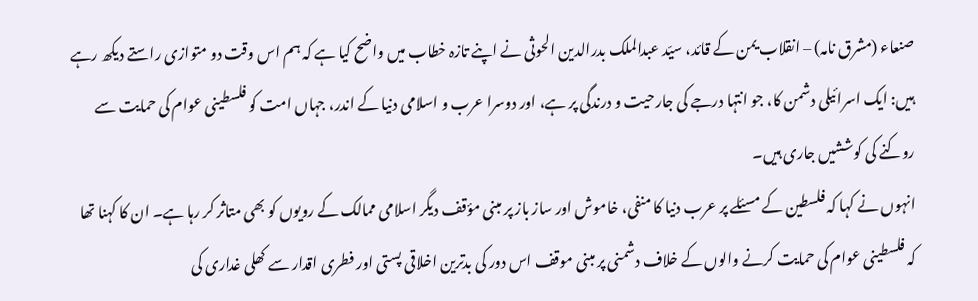صنعاء (مشرق نامہ) – انقلاب یمن کے قائد، سیّد عبدالملک بدرالدین الحوثی نے اپنے تازہ خطاب میں واضح کیا ہے کہ ہم اس وقت دو متوازی راستے دیکھ رہے ہیں: ایک اسرائیلی دشمن کا، جو انتہا درجے کی جارحیت و درندگی پر ہے، اور دوسرا عرب و اسلامی دنیا کے اندر، جہاں امت کو فلسطینی عوام کی حمایت سے روکنے کی کوششیں جاری ہیں۔
انہوں نے کہا کہ فلسطین کے مسئلے پر عرب دنیا کا منفی، خاموش اور ساز باز پر مبنی مؤقف دیگر اسلامی ممالک کے رویوں کو بھی متاثر کر رہا ہے۔ ان کا کہنا تھا کہ فلسطینی عوام کی حمایت کرنے والوں کے خلاف دشمنی پر مبنی موقف اس دور کی بدترین اخلاقی پستی اور فطری اقدار سے کھلی غداری کی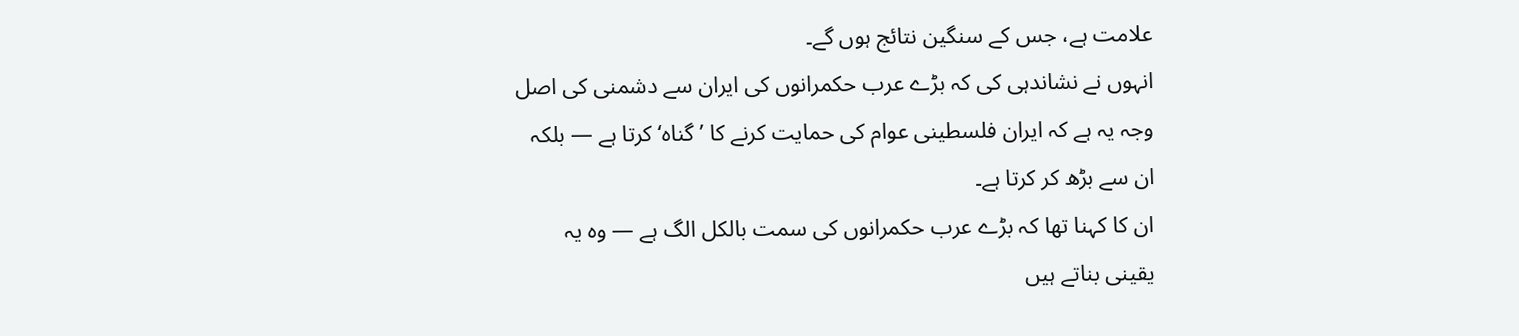علامت ہے، جس کے سنگین نتائج ہوں گے۔
انہوں نے نشاندہی کی کہ بڑے عرب حکمرانوں کی ایران سے دشمنی کی اصل وجہ یہ ہے کہ ایران فلسطینی عوام کی حمایت کرنے کا ’گناہ‘ کرتا ہے — بلکہ ان سے بڑھ کر کرتا ہے۔
ان کا کہنا تھا کہ بڑے عرب حکمرانوں کی سمت بالکل الگ ہے — وہ یہ یقینی بناتے ہیں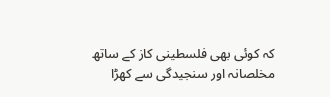کہ کوئی بھی فلسطینی کاز کے ساتھ مخلصانہ اور سنجیدگی سے کھڑا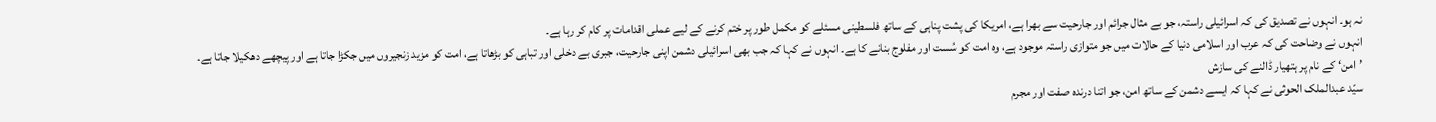نہ ہو۔ انہوں نے تصدیق کی کہ اسرائیلی راستہ، جو بے مثال جرائم اور جارحیت سے بھرا ہے، امریکا کی پشت پناہی کے ساتھ فلسطینی مسئلے کو مکمل طور پر ختم کرنے کے لیے عملی اقدامات پر کام کر رہا ہے۔
انہوں نے وضاحت کی کہ عرب اور اسلامی دنیا کے حالات میں جو متوازی راستہ موجود ہے، وہ امت کو سُست اور مفلوج بنانے کا ہے۔ انہوں نے کہا کہ جب بھی اسرائیلی دشمن اپنی جارحیت، جبری بے دخلی اور تباہی کو بڑھاتا ہے، امت کو مزید زنجیروں میں جکڑا جاتا ہے اور پیچھے دھکیلا جاتا ہے۔
’امن‘ کے نام پر ہتھیار ڈالنے کی سازش
سیّد عبدالملک الحوثی نے کہا کہ ایسے دشمن کے ساتھ امن، جو اتنا درندہ صفت اور مجرم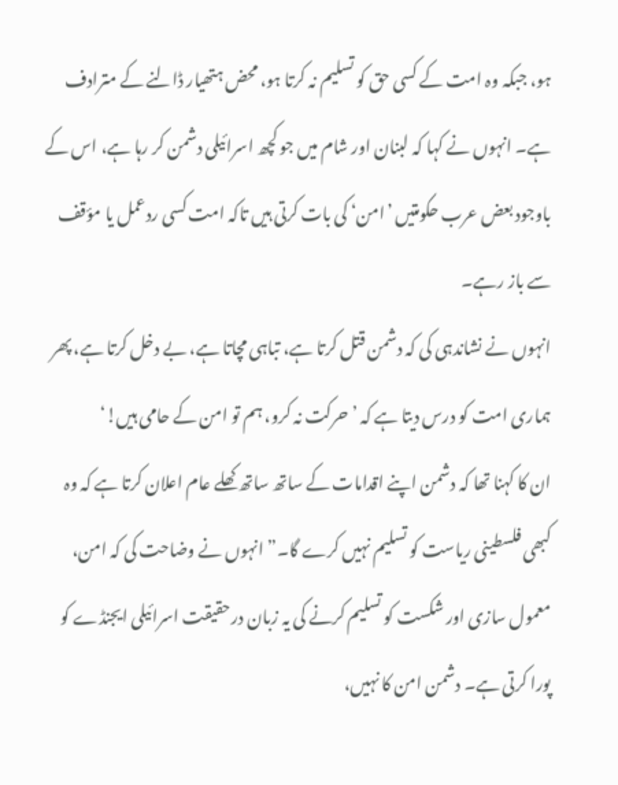ہو، جبکہ وہ امت کے کسی حق کو تسلیم نہ کرتا ہو، محض ہتھیار ڈالنے کے مترادف ہے۔ انہوں نے کہا کہ لبنان اور شام میں جو کچھ اسرائیلی دشمن کر رہا ہے، اس کے باوجود بعض عرب حکومتیں ’امن‘ کی بات کرتی ہیں تاکہ امت کسی ردعمل یا مؤقف سے باز رہے۔
انہوں نے نشاندہی کی کہ دشمن قتل کرتا ہے، تباہی مچاتا ہے، بے دخل کرتا ہے، پھر ہماری امت کو درس دیتا ہے کہ ’حرکت نہ کرو، ہم تو امن کے حامی ہیں!‘
ان کا کہنا تھا کہ دشمن اپنے اقدامات کے ساتھ ساتھ کھلے عام اعلان کرتا ہے کہ وہ کبھی فلسطینی ریاست کو تسلیم نہیں کرے گا۔” انہوں نے وضاحت کی کہ امن، معمول سازی اور شکست کو تسلیم کرنے کی یہ زبان درحقیقت اسرائیلی ایجنڈے کو پورا کرتی ہے۔ دشمن امن کا نہیں،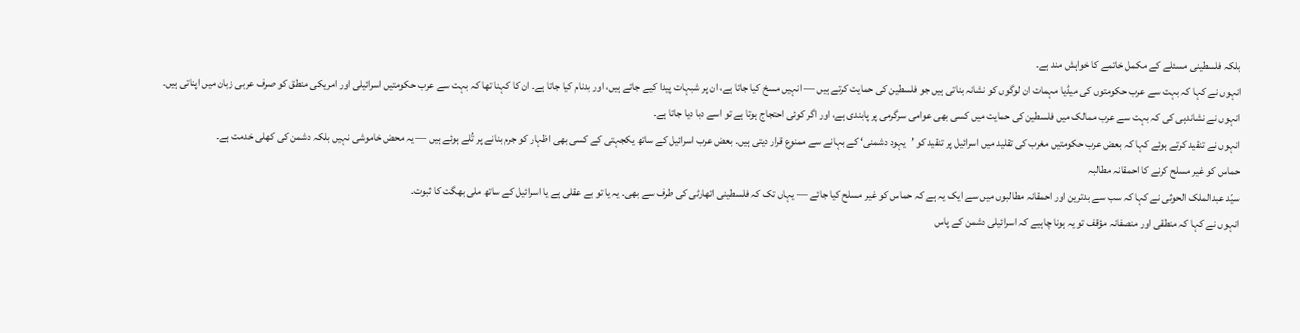بلکہ فلسطینی مسئلے کے مکمل خاتمے کا خواہش مند ہے۔
انہوں نے کہا کہ بہت سے عرب حکومتوں کی میڈیا مہمات ان لوگوں کو نشانہ بناتی ہیں جو فلسطین کی حمایت کرتے ہیں — انہیں مسخ کیا جاتا ہے، ان پر شبہات پیدا کیے جاتے ہیں، اور بدنام کیا جاتا ہے۔ ان کا کہنا تھا کہ بہت سے عرب حکومتیں اسرائیلی اور امریکی منطق کو صرف عربی زبان میں اپناتی ہیں۔
انہوں نے نشاندہی کی کہ بہت سے عرب ممالک میں فلسطین کی حمایت میں کسی بھی عوامی سرگرمی پر پابندی ہے، اور اگر کوئی احتجاج ہوتا ہے تو اسے دبا دیا جاتا ہے۔
انہوں نے تنقید کرتے ہوئے کہا کہ بعض عرب حکومتیں مغرب کی تقلید میں اسرائیل پر تنقید کو ’یہود دشمنی‘ کے بہانے سے ممنوع قرار دیتی ہیں۔ بعض عرب اسرائیل کے ساتھ یکجہتی کے کسی بھی اظہار کو جرم بنانے پر تُلے ہوئے ہیں — یہ محض خاموشی نہیں بلکہ دشمن کی کھلی خدمت ہے۔
حماس کو غیر مسلح کرنے کا احمقانہ مطالبہ
سیّد عبدالملک الحوثی نے کہا کہ سب سے بدترین اور احمقانہ مطالبوں میں سے ایک یہ ہے کہ حماس کو غیر مسلح کیا جائے — یہاں تک کہ فلسطینی اتھارٹی کی طرف سے بھی۔ یہ یا تو بے عقلی ہے یا اسرائیل کے ساتھ ملی بھگت کا ثبوت۔
انہوں نے کہا کہ منطقی اور منصفانہ مؤقف تو یہ ہونا چاہیے کہ اسرائیلی دشمن کے پاس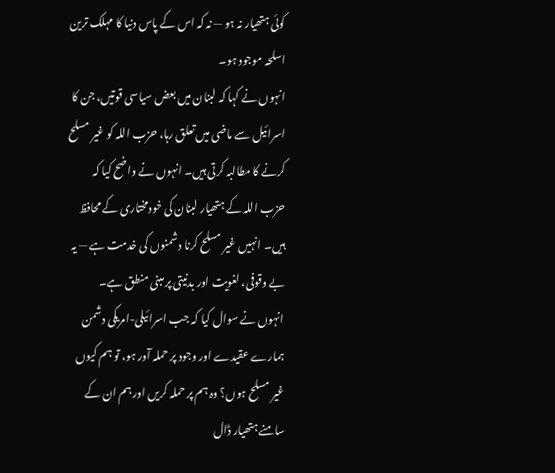کوئی ہتھیار نہ ہو — نہ کہ اس کے پاس دنیا کا مہلک ترین اسلحہ موجود ہو۔
انہوں نے کہا کہ لبنان میں بعض سیاسی قوتیں، جن کا اسرائیل سے ماضی میں تعلق رہا، حزب اللہ کو غیر مسلح کرنے کا مطالبہ کرتی ہیں۔ انہوں نے واضح کیا کہ حزب اللہ کے ہتھیار لبنان کی خودمختاری کے محافظ ہیں۔ انہیں غیر مسلح کرنا دشمنوں کی خدمت ہے — یہ بے وقوفی، لغویت اور بدنیتی پر مبنی منطق ہے۔
انہوں نے سوال کیا کہ جب اسرائیلی-امریکی دشمن ہمارے عقیدے اور وجود پر حملہ آور ہو، تو ہم کیوں غیر مسلح ہوں؟ وہ ہم پر حملہ کریں اور ہم ان کے سامنے ہتھیار ڈال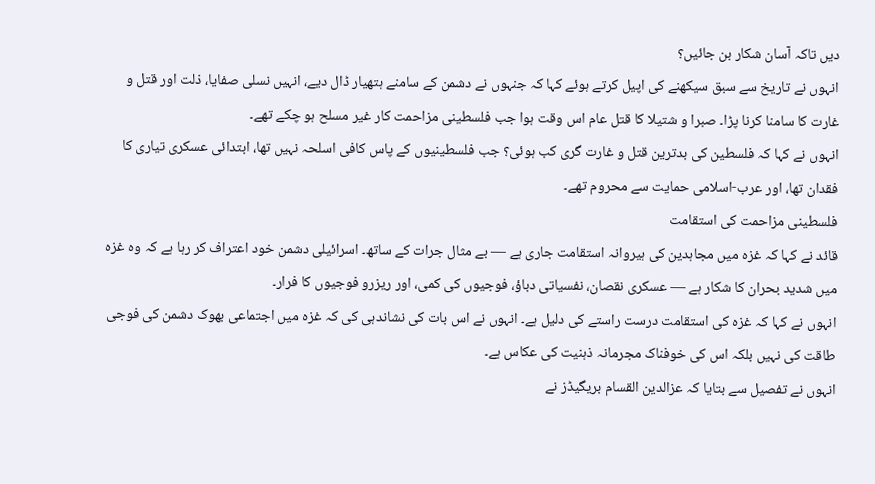دیں تاکہ آسان شکار بن جائیں؟
انہوں نے تاریخ سے سبق سیکھنے کی اپیل کرتے ہوئے کہا کہ جنہوں نے دشمن کے سامنے ہتھیار ڈال دیے، انہیں نسلی صفایا، ذلت اور قتل و غارت کا سامنا کرنا پڑا۔ صبرا و شتیلا کا قتل عام اس وقت ہوا جب فلسطینی مزاحمت کار غیر مسلح ہو چکے تھے۔
انہوں نے کہا کہ فلسطین کی بدترین قتل و غارت گری کب ہوئی؟ جب فلسطینیوں کے پاس کافی اسلحہ نہیں تھا، ابتدائی عسکری تیاری کا فقدان تھا، اور عرب-اسلامی حمایت سے محروم تھے۔
فلسطینی مزاحمت کی استقامت
قائد نے کہا کہ غزہ میں مجاہدین کی ہیروانہ استقامت جاری ہے — بے مثال جرات کے ساتھ۔ اسرائیلی دشمن خود اعتراف کر رہا ہے کہ وہ غزہ میں شدید بحران کا شکار ہے — عسکری نقصان، نفسیاتی دباؤ، فوجیوں کی کمی، اور ریزرو فوجیوں کا فرار۔
انہوں نے کہا کہ غزہ کی استقامت درست راستے کی دلیل ہے۔ انہوں نے اس بات کی نشاندہی کی کہ غزہ میں اجتماعی بھوک دشمن کی فوجی طاقت کی نہیں بلکہ اس کی خوفناک مجرمانہ ذہنیت کی عکاس ہے۔
انہوں نے تفصیل سے بتایا کہ عزالدین القسام بریگیڈز نے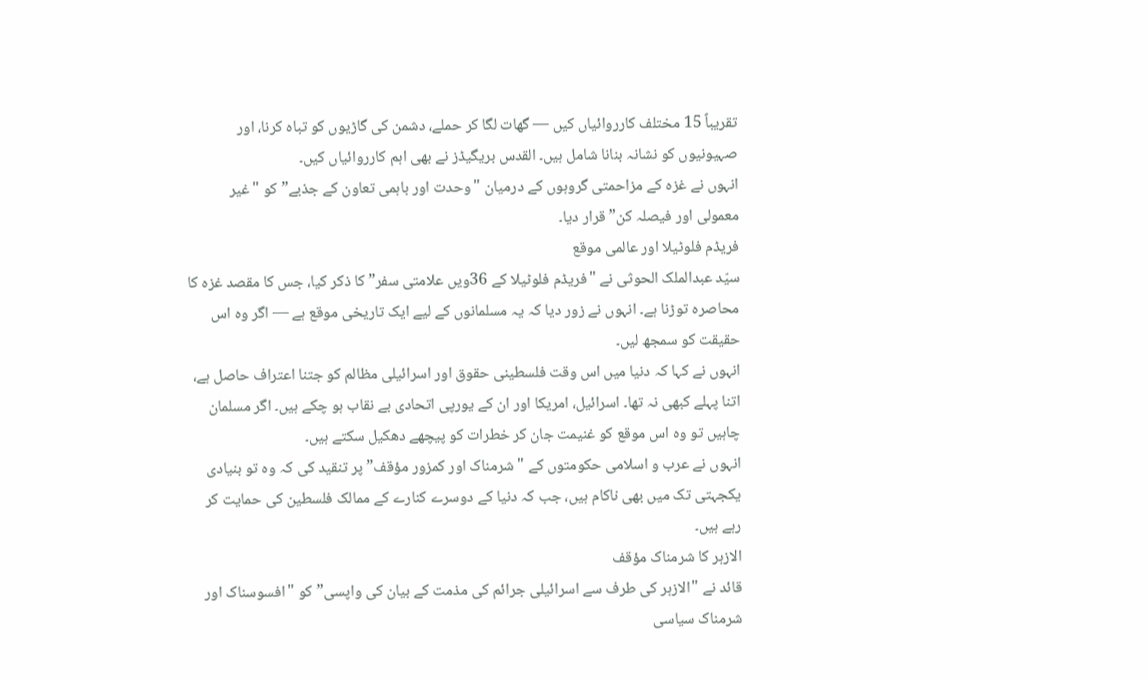تقریباً 15 مختلف کارروائیاں کیں — گھات لگا کر حملے، دشمن کی گاڑیوں کو تباہ کرنا، اور صہیونیوں کو نشانہ بنانا شامل ہیں۔ القدس بریگیڈز نے بھی اہم کارروائیاں کیں۔
انہوں نے غزہ کے مزاحمتی گروہوں کے درمیان "وحدت اور باہمی تعاون کے جذبے” کو "غیر معمولی اور فیصلہ کن” قرار دیا۔
فریڈم فلوٹیلا اور عالمی موقع
سیّد عبدالملک الحوثی نے "فریڈم فلوٹیلا کے 36ویں علامتی سفر” کا ذکر کیا، جس کا مقصد غزہ کا محاصرہ توڑنا ہے۔ انہوں نے زور دیا کہ یہ مسلمانوں کے لیے ایک تاریخی موقع ہے — اگر وہ اس حقیقت کو سمجھ لیں۔
انہوں نے کہا کہ دنیا میں اس وقت فلسطینی حقوق اور اسرائیلی مظالم کو جتنا اعتراف حاصل ہے، اتنا پہلے کبھی نہ تھا۔ اسرائیل، امریکا اور ان کے یورپی اتحادی بے نقاب ہو چکے ہیں۔ اگر مسلمان چاہیں تو وہ اس موقع کو غنیمت جان کر خطرات کو پیچھے دھکیل سکتے ہیں۔
انہوں نے عرب و اسلامی حکومتوں کے "شرمناک اور کمزور مؤقف” پر تنقید کی کہ وہ تو بنیادی یکجہتی تک میں بھی ناکام ہیں، جب کہ دنیا کے دوسرے کنارے کے ممالک فلسطین کی حمایت کر رہے ہیں۔
الازہر کا شرمناک مؤقف
قائد نے "الازہر کی طرف سے اسرائیلی جرائم کی مذمت کے بیان کی واپسی” کو "افسوسناک اور شرمناک سیاسی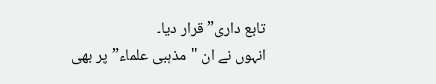تابع داری” قرار دیا۔
انہوں نے ان "مذہبی علماء” پر بھی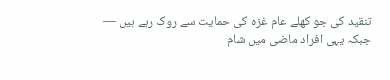تنقید کی جو کھلے عام غزہ کی حمایت سے روک رہے ہیں — جبکہ یہی افراد ماضی میں شام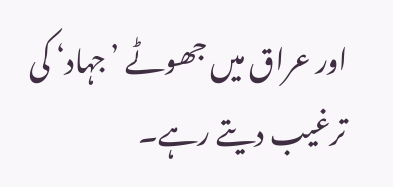اور عراق میں جھوٹے ’جہاد‘ کی ترغیب دیتے رہے۔